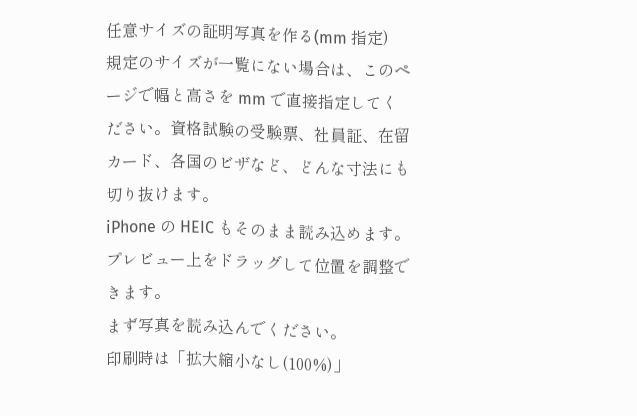任意サイズの証明写真を作る(mm 指定)
規定のサイズが一覧にない場合は、このページで幅と高さを mm で直接指定してください。資格試験の受験票、社員証、在留カード、各国のビザなど、どんな寸法にも切り抜けます。
iPhone の HEIC もそのまま読み込めます。
プレビュー上をドラッグして位置を調整できます。
まず写真を読み込んでください。
印刷時は「拡大縮小なし(100%)」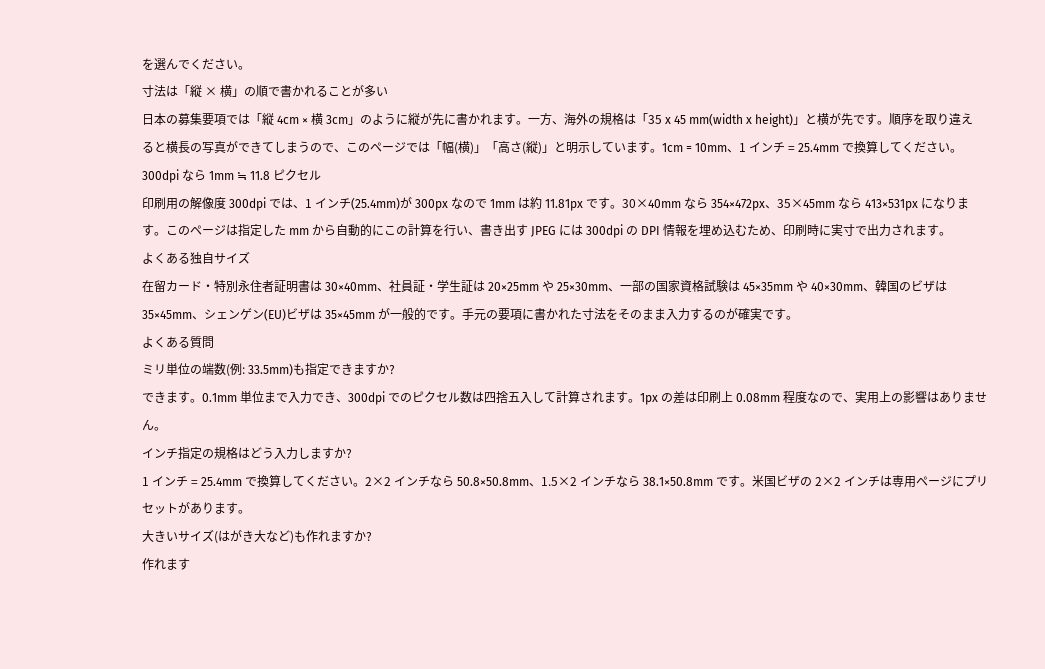を選んでください。
寸法は「縦 × 横」の順で書かれることが多い
日本の募集要項では「縦 4cm × 横 3cm」のように縦が先に書かれます。一方、海外の規格は「35 x 45 mm(width x height)」と横が先です。順序を取り違えると横長の写真ができてしまうので、このページでは「幅(横)」「高さ(縦)」と明示しています。1cm = 10mm、1 インチ = 25.4mm で換算してください。
300dpi なら 1mm ≒ 11.8 ピクセル
印刷用の解像度 300dpi では、1 インチ(25.4mm)が 300px なので 1mm は約 11.81px です。30×40mm なら 354×472px、35×45mm なら 413×531px になります。このページは指定した mm から自動的にこの計算を行い、書き出す JPEG には 300dpi の DPI 情報を埋め込むため、印刷時に実寸で出力されます。
よくある独自サイズ
在留カード・特別永住者証明書は 30×40mm、社員証・学生証は 20×25mm や 25×30mm、一部の国家資格試験は 45×35mm や 40×30mm、韓国のビザは 35×45mm、シェンゲン(EU)ビザは 35×45mm が一般的です。手元の要項に書かれた寸法をそのまま入力するのが確実です。
よくある質問
ミリ単位の端数(例: 33.5mm)も指定できますか?
できます。0.1mm 単位まで入力でき、300dpi でのピクセル数は四捨五入して計算されます。1px の差は印刷上 0.08mm 程度なので、実用上の影響はありません。
インチ指定の規格はどう入力しますか?
1 インチ = 25.4mm で換算してください。2×2 インチなら 50.8×50.8mm、1.5×2 インチなら 38.1×50.8mm です。米国ビザの 2×2 インチは専用ページにプリセットがあります。
大きいサイズ(はがき大など)も作れますか?
作れます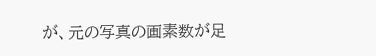が、元の写真の画素数が足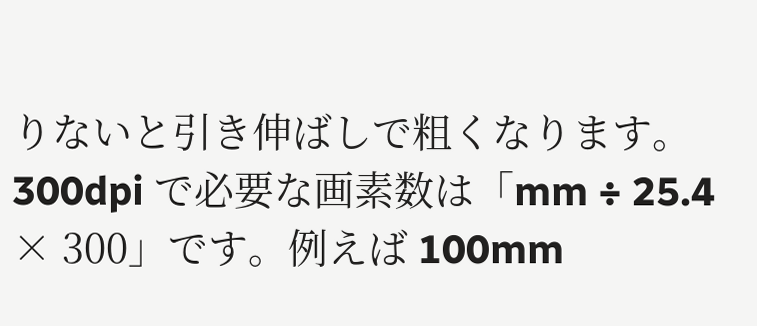りないと引き伸ばしで粗くなります。300dpi で必要な画素数は「mm ÷ 25.4 × 300」です。例えば 100mm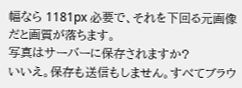幅なら 1181px 必要で、それを下回る元画像だと画質が落ちます。
写真はサーバーに保存されますか?
いいえ。保存も送信もしません。すべてブラウ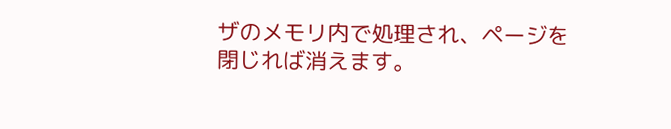ザのメモリ内で処理され、ページを閉じれば消えます。